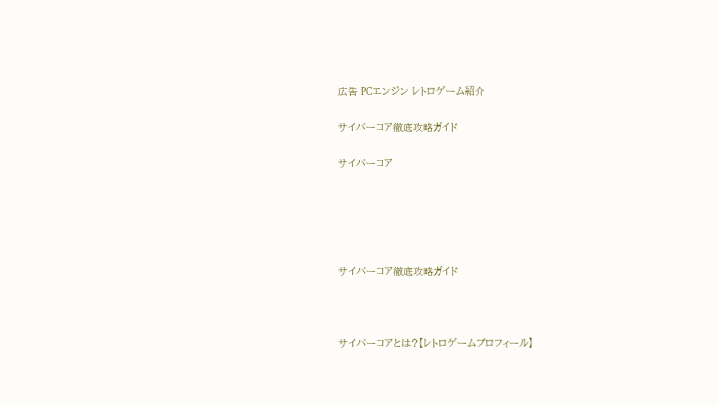広告 PCエンジン レトロゲーム紹介

サイバーコア徹底攻略ガイド

サイバーコア





サイバーコア徹底攻略ガイド



サイバーコアとは?【レトロゲームプロフィール】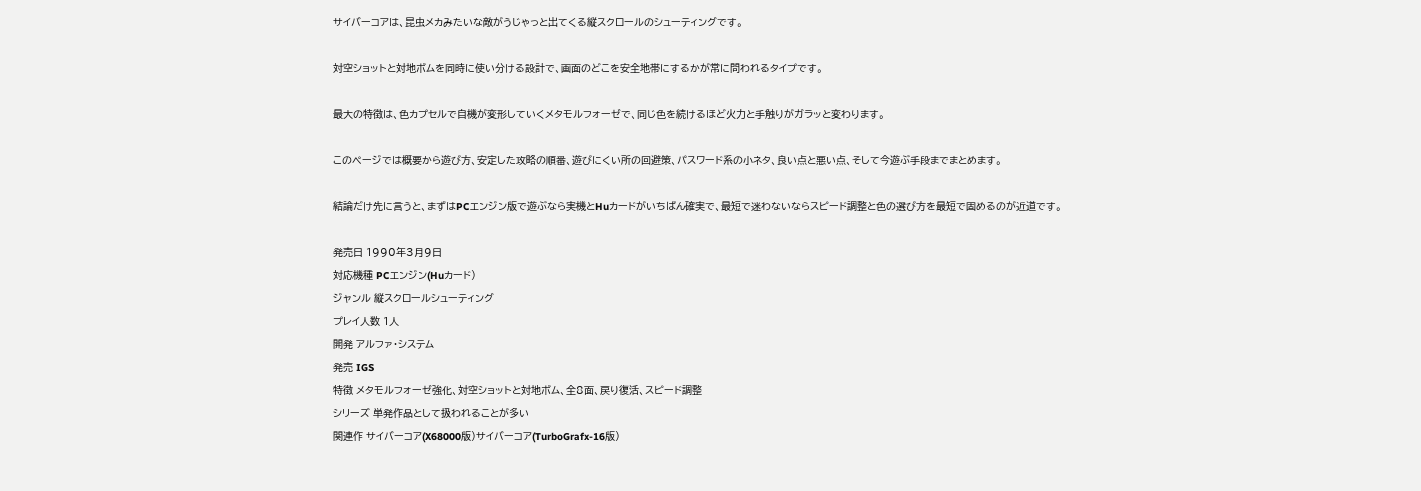サイバーコアは、昆虫メカみたいな敵がうじゃっと出てくる縦スクロールのシューティングです。

対空ショットと対地ボムを同時に使い分ける設計で、画面のどこを安全地帯にするかが常に問われるタイプです。

最大の特徴は、色カプセルで自機が変形していくメタモルフォーゼで、同じ色を続けるほど火力と手触りがガラッと変わります。

このページでは概要から遊び方、安定した攻略の順番、遊びにくい所の回避策、パスワード系の小ネタ、良い点と悪い点、そして今遊ぶ手段までまとめます。

結論だけ先に言うと、まずはPCエンジン版で遊ぶなら実機とHuカードがいちばん確実で、最短で迷わないならスピード調整と色の選び方を最短で固めるのが近道です。

発売日 1990年3月9日
対応機種 PCエンジン(Huカード)
ジャンル 縦スクロールシューティング
プレイ人数 1人
開発 アルファ・システム
発売 IGS
特徴 メタモルフォーゼ強化、対空ショットと対地ボム、全8面、戻り復活、スピード調整
シリーズ 単発作品として扱われることが多い
関連作 サイバーコア(X68000版)サイバーコア(TurboGrafx-16版)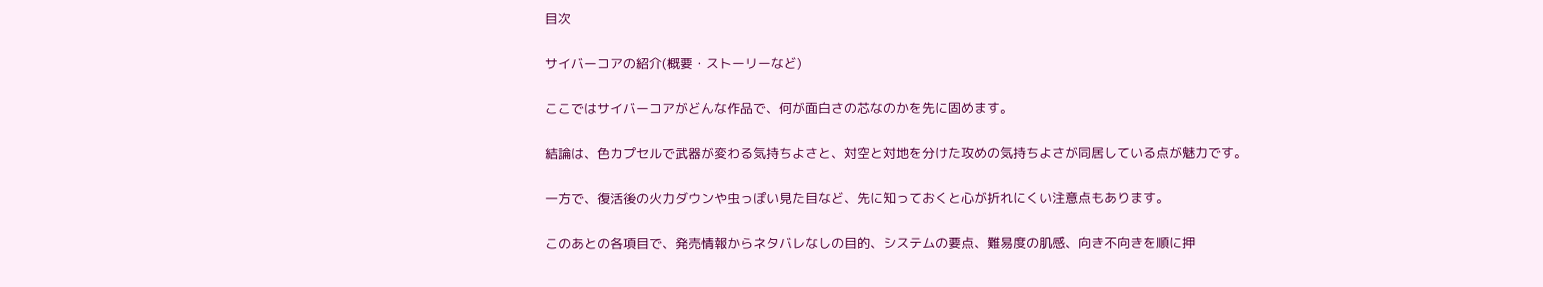目次

サイバーコアの紹介(概要・ストーリーなど)

ここではサイバーコアがどんな作品で、何が面白さの芯なのかを先に固めます。

結論は、色カプセルで武器が変わる気持ちよさと、対空と対地を分けた攻めの気持ちよさが同居している点が魅力です。

一方で、復活後の火力ダウンや虫っぽい見た目など、先に知っておくと心が折れにくい注意点もあります。

このあとの各項目で、発売情報からネタバレなしの目的、システムの要点、難易度の肌感、向き不向きを順に押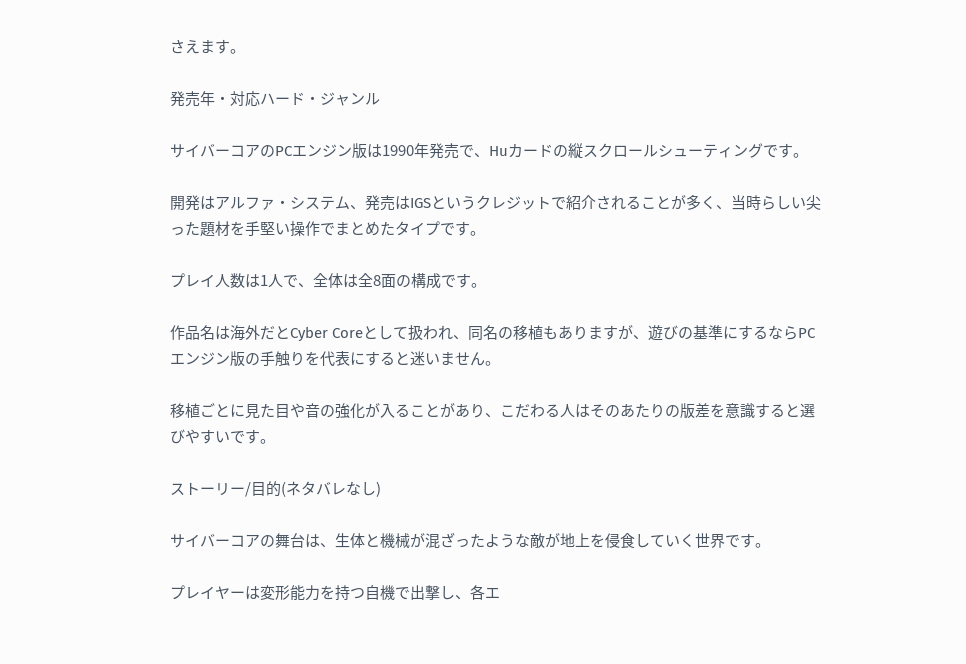さえます。

発売年・対応ハード・ジャンル

サイバーコアのPCエンジン版は1990年発売で、Huカードの縦スクロールシューティングです。

開発はアルファ・システム、発売はIGSというクレジットで紹介されることが多く、当時らしい尖った題材を手堅い操作でまとめたタイプです。

プレイ人数は1人で、全体は全8面の構成です。

作品名は海外だとCyber Coreとして扱われ、同名の移植もありますが、遊びの基準にするならPCエンジン版の手触りを代表にすると迷いません。

移植ごとに見た目や音の強化が入ることがあり、こだわる人はそのあたりの版差を意識すると選びやすいです。

ストーリー/目的(ネタバレなし)

サイバーコアの舞台は、生体と機械が混ざったような敵が地上を侵食していく世界です。

プレイヤーは変形能力を持つ自機で出撃し、各エ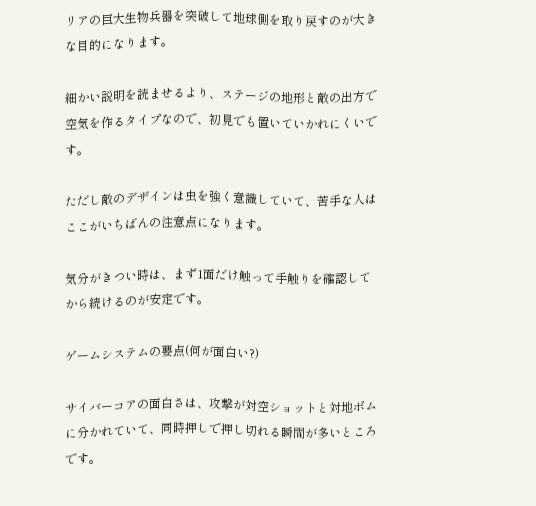リアの巨大生物兵器を突破して地球側を取り戻すのが大きな目的になります。

細かい説明を読ませるより、ステージの地形と敵の出方で空気を作るタイプなので、初見でも置いていかれにくいです。

ただし敵のデザインは虫を強く意識していて、苦手な人はここがいちばんの注意点になります。

気分がきつい時は、まず1面だけ触って手触りを確認してから続けるのが安定です。

ゲームシステムの要点(何が面白い?)

サイバーコアの面白さは、攻撃が対空ショットと対地ボムに分かれていて、同時押しで押し切れる瞬間が多いところです。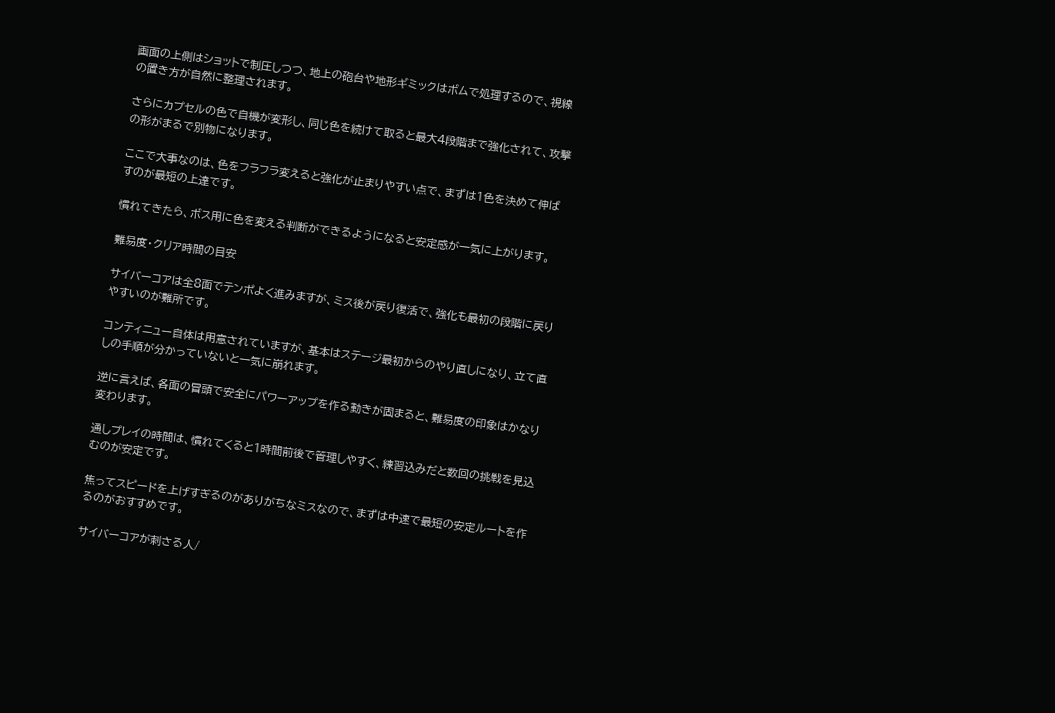画面の上側はショットで制圧しつつ、地上の砲台や地形ギミックはボムで処理するので、視線の置き方が自然に整理されます。

さらにカプセルの色で自機が変形し、同じ色を続けて取ると最大4段階まで強化されて、攻撃の形がまるで別物になります。

ここで大事なのは、色をフラフラ変えると強化が止まりやすい点で、まずは1色を決めて伸ばすのが最短の上達です。

慣れてきたら、ボス用に色を変える判断ができるようになると安定感が一気に上がります。

難易度・クリア時間の目安

サイバーコアは全8面でテンポよく進みますが、ミス後が戻り復活で、強化も最初の段階に戻りやすいのが難所です。

コンティニュー自体は用意されていますが、基本はステージ最初からのやり直しになり、立て直しの手順が分かっていないと一気に崩れます。

逆に言えば、各面の冒頭で安全にパワーアップを作る動きが固まると、難易度の印象はかなり変わります。

通しプレイの時間は、慣れてくると1時間前後で管理しやすく、練習込みだと数回の挑戦を見込むのが安定です。

焦ってスピードを上げすぎるのがありがちなミスなので、まずは中速で最短の安定ルートを作るのがおすすめです。

サイバーコアが刺さる人/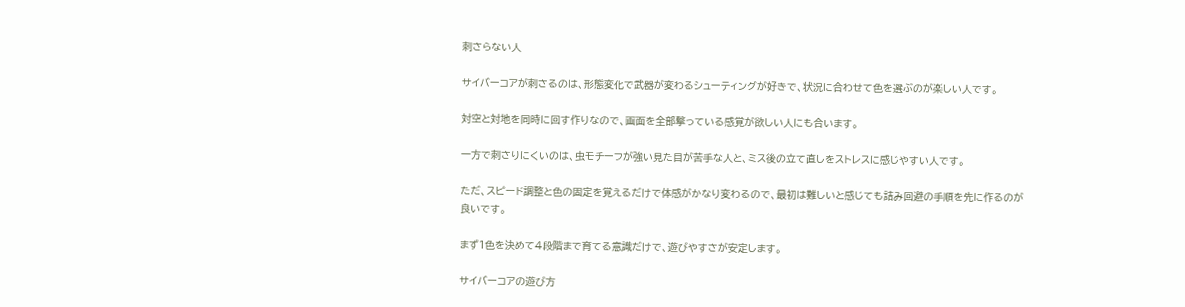刺さらない人

サイバーコアが刺さるのは、形態変化で武器が変わるシューティングが好きで、状況に合わせて色を選ぶのが楽しい人です。

対空と対地を同時に回す作りなので、画面を全部撃っている感覚が欲しい人にも合います。

一方で刺さりにくいのは、虫モチーフが強い見た目が苦手な人と、ミス後の立て直しをストレスに感じやすい人です。

ただ、スピード調整と色の固定を覚えるだけで体感がかなり変わるので、最初は難しいと感じても詰み回避の手順を先に作るのが良いです。

まず1色を決めて4段階まで育てる意識だけで、遊びやすさが安定します。

サイバーコアの遊び方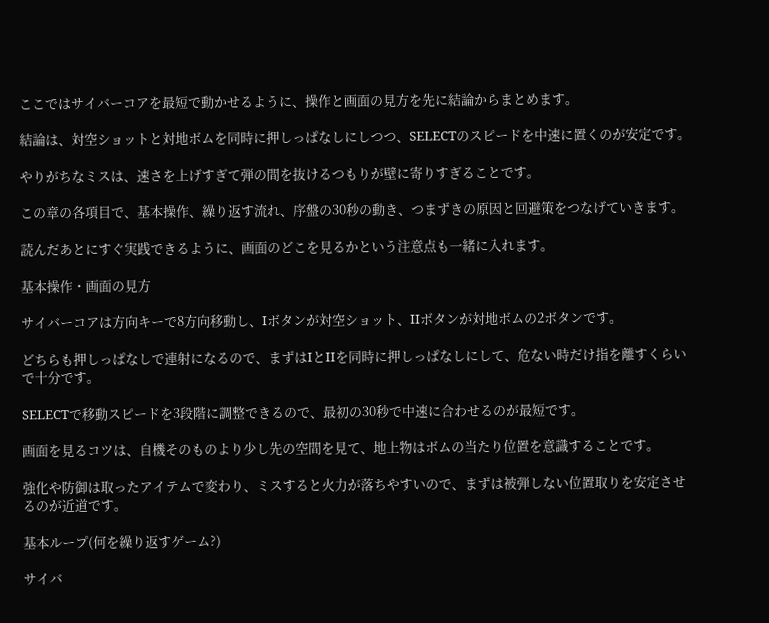ここではサイバーコアを最短で動かせるように、操作と画面の見方を先に結論からまとめます。

結論は、対空ショットと対地ボムを同時に押しっぱなしにしつつ、SELECTのスピードを中速に置くのが安定です。

やりがちなミスは、速さを上げすぎて弾の間を抜けるつもりが壁に寄りすぎることです。

この章の各項目で、基本操作、繰り返す流れ、序盤の30秒の動き、つまずきの原因と回避策をつなげていきます。

読んだあとにすぐ実践できるように、画面のどこを見るかという注意点も一緒に入れます。

基本操作・画面の見方

サイバーコアは方向キーで8方向移動し、Iボタンが対空ショット、IIボタンが対地ボムの2ボタンです。

どちらも押しっぱなしで連射になるので、まずはIとIIを同時に押しっぱなしにして、危ない時だけ指を離すくらいで十分です。

SELECTで移動スピードを3段階に調整できるので、最初の30秒で中速に合わせるのが最短です。

画面を見るコツは、自機そのものより少し先の空間を見て、地上物はボムの当たり位置を意識することです。

強化や防御は取ったアイテムで変わり、ミスすると火力が落ちやすいので、まずは被弾しない位置取りを安定させるのが近道です。

基本ループ(何を繰り返すゲーム?)

サイバ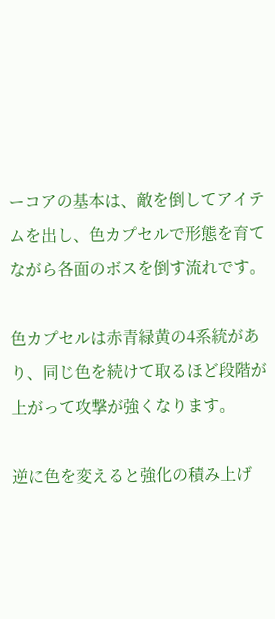ーコアの基本は、敵を倒してアイテムを出し、色カプセルで形態を育てながら各面のボスを倒す流れです。

色カプセルは赤青緑黄の4系統があり、同じ色を続けて取るほど段階が上がって攻撃が強くなります。

逆に色を変えると強化の積み上げ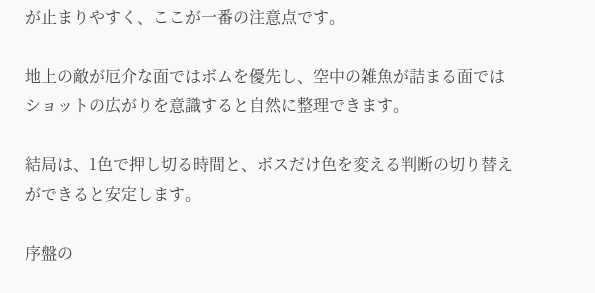が止まりやすく、ここが一番の注意点です。

地上の敵が厄介な面ではボムを優先し、空中の雑魚が詰まる面ではショットの広がりを意識すると自然に整理できます。

結局は、1色で押し切る時間と、ボスだけ色を変える判断の切り替えができると安定します。

序盤の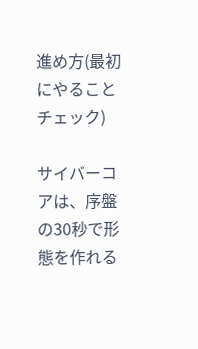進め方(最初にやることチェック)

サイバーコアは、序盤の30秒で形態を作れる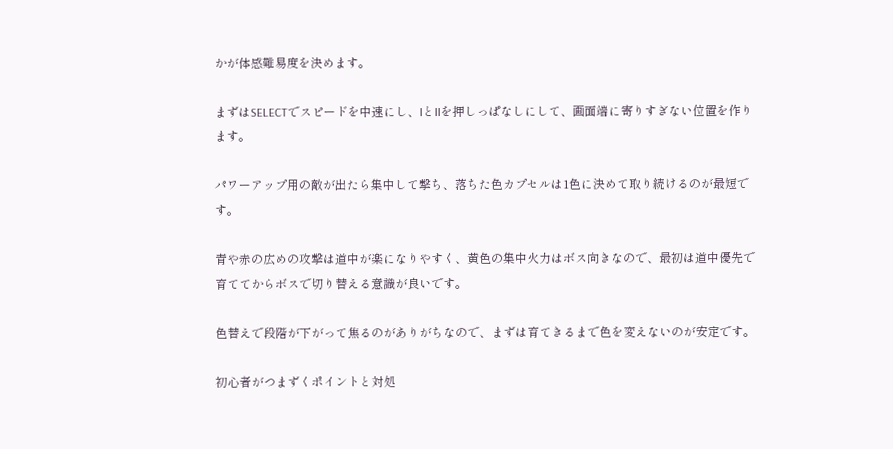かが体感難易度を決めます。

まずはSELECTでスピードを中速にし、IとIIを押しっぱなしにして、画面端に寄りすぎない位置を作ります。

パワーアップ用の敵が出たら集中して撃ち、落ちた色カプセルは1色に決めて取り続けるのが最短です。

青や赤の広めの攻撃は道中が楽になりやすく、黄色の集中火力はボス向きなので、最初は道中優先で育ててからボスで切り替える意識が良いです。

色替えで段階が下がって焦るのがありがちなので、まずは育てきるまで色を変えないのが安定です。

初心者がつまずくポイントと対処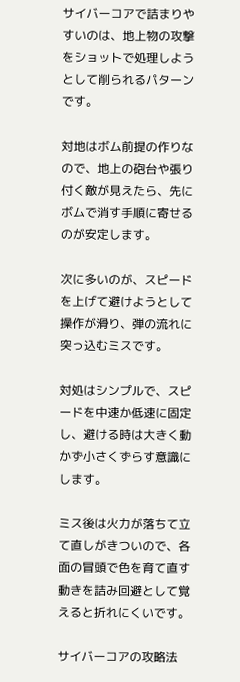サイバーコアで詰まりやすいのは、地上物の攻撃をショットで処理しようとして削られるパターンです。

対地はボム前提の作りなので、地上の砲台や張り付く敵が見えたら、先にボムで消す手順に寄せるのが安定します。

次に多いのが、スピードを上げて避けようとして操作が滑り、弾の流れに突っ込むミスです。

対処はシンプルで、スピードを中速か低速に固定し、避ける時は大きく動かず小さくずらす意識にします。

ミス後は火力が落ちて立て直しがきついので、各面の冒頭で色を育て直す動きを詰み回避として覚えると折れにくいです。

サイバーコアの攻略法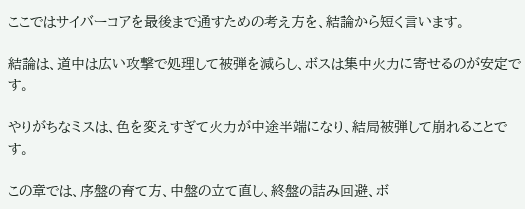ここではサイバーコアを最後まで通すための考え方を、結論から短く言います。

結論は、道中は広い攻撃で処理して被弾を減らし、ボスは集中火力に寄せるのが安定です。

やりがちなミスは、色を変えすぎて火力が中途半端になり、結局被弾して崩れることです。

この章では、序盤の育て方、中盤の立て直し、終盤の詰み回避、ボ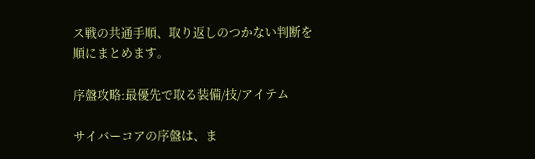ス戦の共通手順、取り返しのつかない判断を順にまとめます。

序盤攻略:最優先で取る装備/技/アイテム

サイバーコアの序盤は、ま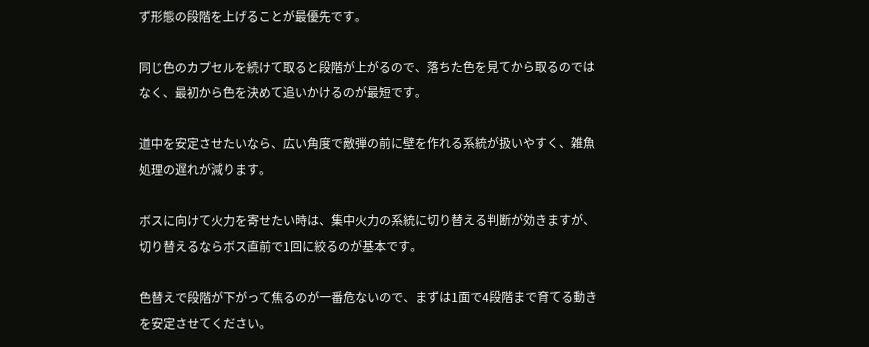ず形態の段階を上げることが最優先です。

同じ色のカプセルを続けて取ると段階が上がるので、落ちた色を見てから取るのではなく、最初から色を決めて追いかけるのが最短です。

道中を安定させたいなら、広い角度で敵弾の前に壁を作れる系統が扱いやすく、雑魚処理の遅れが減ります。

ボスに向けて火力を寄せたい時は、集中火力の系統に切り替える判断が効きますが、切り替えるならボス直前で1回に絞るのが基本です。

色替えで段階が下がって焦るのが一番危ないので、まずは1面で4段階まで育てる動きを安定させてください。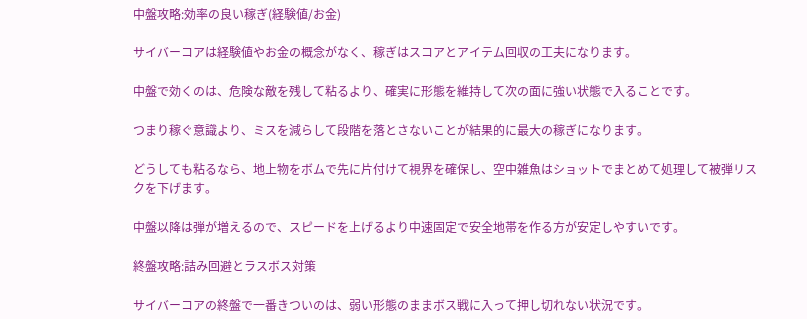中盤攻略:効率の良い稼ぎ(経験値/お金)

サイバーコアは経験値やお金の概念がなく、稼ぎはスコアとアイテム回収の工夫になります。

中盤で効くのは、危険な敵を残して粘るより、確実に形態を維持して次の面に強い状態で入ることです。

つまり稼ぐ意識より、ミスを減らして段階を落とさないことが結果的に最大の稼ぎになります。

どうしても粘るなら、地上物をボムで先に片付けて視界を確保し、空中雑魚はショットでまとめて処理して被弾リスクを下げます。

中盤以降は弾が増えるので、スピードを上げるより中速固定で安全地帯を作る方が安定しやすいです。

終盤攻略:詰み回避とラスボス対策

サイバーコアの終盤で一番きついのは、弱い形態のままボス戦に入って押し切れない状況です。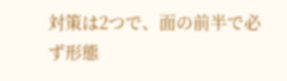対策は2つで、面の前半で必ず形態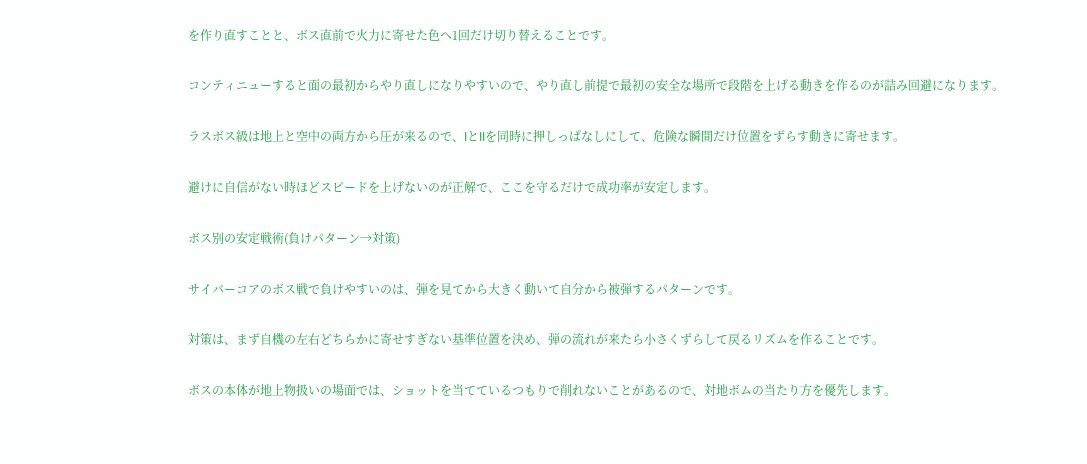を作り直すことと、ボス直前で火力に寄せた色へ1回だけ切り替えることです。

コンティニューすると面の最初からやり直しになりやすいので、やり直し前提で最初の安全な場所で段階を上げる動きを作るのが詰み回避になります。

ラスボス級は地上と空中の両方から圧が来るので、IとIIを同時に押しっぱなしにして、危険な瞬間だけ位置をずらす動きに寄せます。

避けに自信がない時ほどスピードを上げないのが正解で、ここを守るだけで成功率が安定します。

ボス別の安定戦術(負けパターン→対策)

サイバーコアのボス戦で負けやすいのは、弾を見てから大きく動いて自分から被弾するパターンです。

対策は、まず自機の左右どちらかに寄せすぎない基準位置を決め、弾の流れが来たら小さくずらして戻るリズムを作ることです。

ボスの本体が地上物扱いの場面では、ショットを当てているつもりで削れないことがあるので、対地ボムの当たり方を優先します。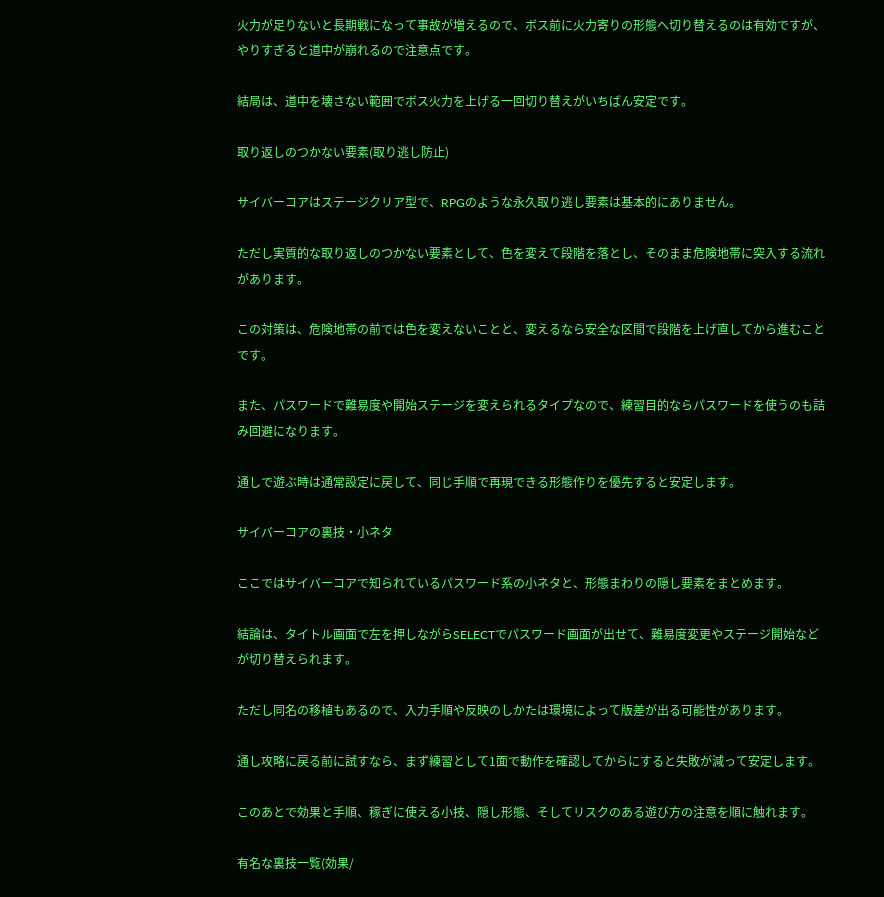火力が足りないと長期戦になって事故が増えるので、ボス前に火力寄りの形態へ切り替えるのは有効ですが、やりすぎると道中が崩れるので注意点です。

結局は、道中を壊さない範囲でボス火力を上げる一回切り替えがいちばん安定です。

取り返しのつかない要素(取り逃し防止)

サイバーコアはステージクリア型で、RPGのような永久取り逃し要素は基本的にありません。

ただし実質的な取り返しのつかない要素として、色を変えて段階を落とし、そのまま危険地帯に突入する流れがあります。

この対策は、危険地帯の前では色を変えないことと、変えるなら安全な区間で段階を上げ直してから進むことです。

また、パスワードで難易度や開始ステージを変えられるタイプなので、練習目的ならパスワードを使うのも詰み回避になります。

通しで遊ぶ時は通常設定に戻して、同じ手順で再現できる形態作りを優先すると安定します。

サイバーコアの裏技・小ネタ

ここではサイバーコアで知られているパスワード系の小ネタと、形態まわりの隠し要素をまとめます。

結論は、タイトル画面で左を押しながらSELECTでパスワード画面が出せて、難易度変更やステージ開始などが切り替えられます。

ただし同名の移植もあるので、入力手順や反映のしかたは環境によって版差が出る可能性があります。

通し攻略に戻る前に試すなら、まず練習として1面で動作を確認してからにすると失敗が減って安定します。

このあとで効果と手順、稼ぎに使える小技、隠し形態、そしてリスクのある遊び方の注意を順に触れます。

有名な裏技一覧(効果/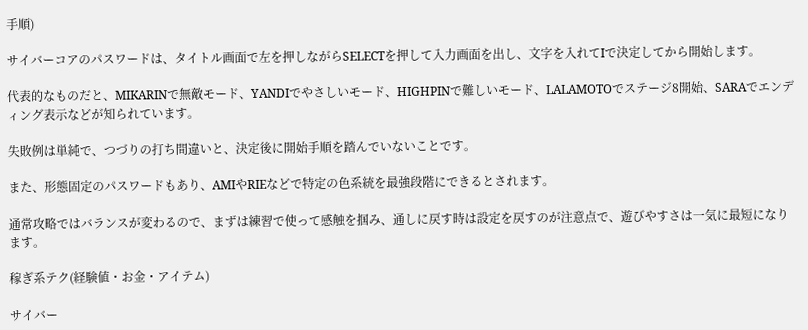手順)

サイバーコアのパスワードは、タイトル画面で左を押しながらSELECTを押して入力画面を出し、文字を入れてIで決定してから開始します。

代表的なものだと、MIKARINで無敵モード、YANDIでやさしいモード、HIGHPINで難しいモード、LALAMOTOでステージ8開始、SARAでエンディング表示などが知られています。

失敗例は単純で、つづりの打ち間違いと、決定後に開始手順を踏んでいないことです。

また、形態固定のパスワードもあり、AMIやRIEなどで特定の色系統を最強段階にできるとされます。

通常攻略ではバランスが変わるので、まずは練習で使って感触を掴み、通しに戻す時は設定を戻すのが注意点で、遊びやすさは一気に最短になります。

稼ぎ系テク(経験値・お金・アイテム)

サイバー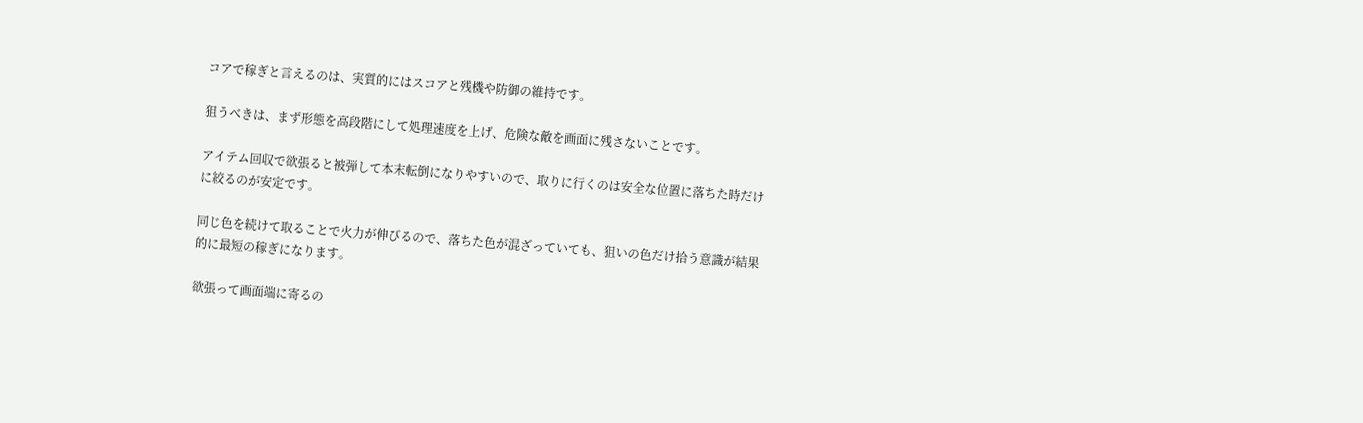コアで稼ぎと言えるのは、実質的にはスコアと残機や防御の維持です。

狙うべきは、まず形態を高段階にして処理速度を上げ、危険な敵を画面に残さないことです。

アイテム回収で欲張ると被弾して本末転倒になりやすいので、取りに行くのは安全な位置に落ちた時だけに絞るのが安定です。

同じ色を続けて取ることで火力が伸びるので、落ちた色が混ざっていても、狙いの色だけ拾う意識が結果的に最短の稼ぎになります。

欲張って画面端に寄るの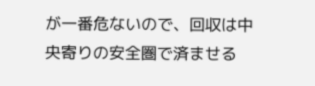が一番危ないので、回収は中央寄りの安全圏で済ませる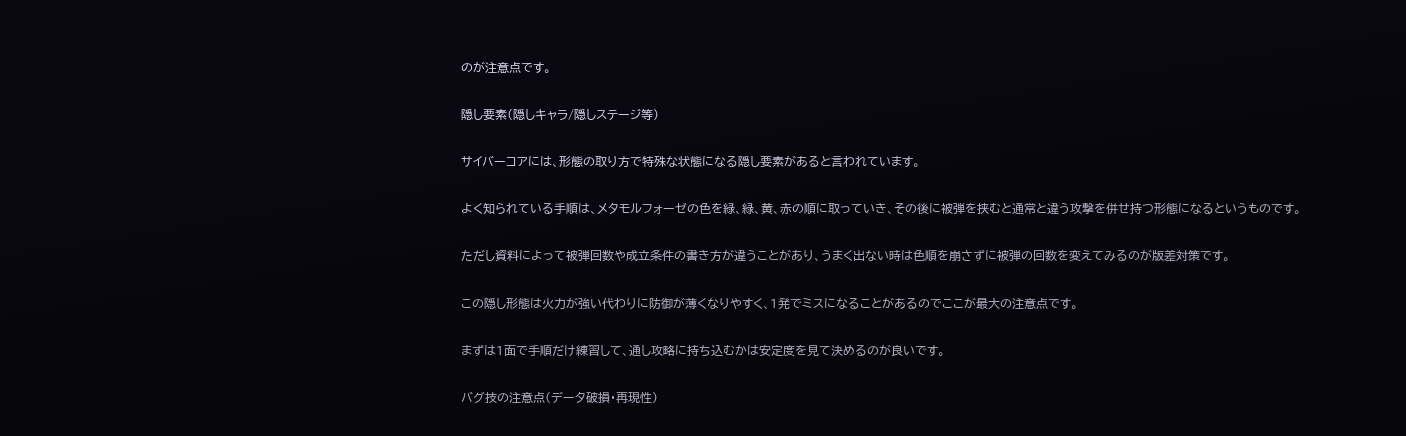のが注意点です。

隠し要素(隠しキャラ/隠しステージ等)

サイバーコアには、形態の取り方で特殊な状態になる隠し要素があると言われています。

よく知られている手順は、メタモルフォーゼの色を緑、緑、黄、赤の順に取っていき、その後に被弾を挟むと通常と違う攻撃を併せ持つ形態になるというものです。

ただし資料によって被弾回数や成立条件の書き方が違うことがあり、うまく出ない時は色順を崩さずに被弾の回数を変えてみるのが版差対策です。

この隠し形態は火力が強い代わりに防御が薄くなりやすく、1発でミスになることがあるのでここが最大の注意点です。

まずは1面で手順だけ練習して、通し攻略に持ち込むかは安定度を見て決めるのが良いです。

バグ技の注意点(データ破損・再現性)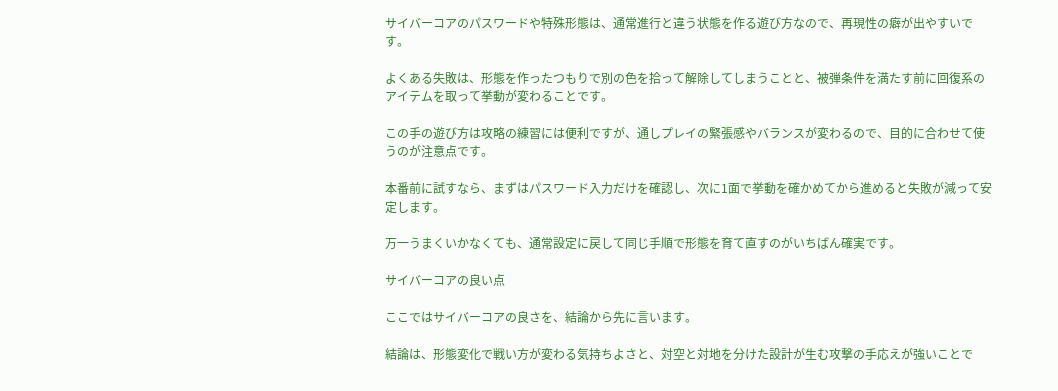サイバーコアのパスワードや特殊形態は、通常進行と違う状態を作る遊び方なので、再現性の癖が出やすいです。

よくある失敗は、形態を作ったつもりで別の色を拾って解除してしまうことと、被弾条件を満たす前に回復系のアイテムを取って挙動が変わることです。

この手の遊び方は攻略の練習には便利ですが、通しプレイの緊張感やバランスが変わるので、目的に合わせて使うのが注意点です。

本番前に試すなら、まずはパスワード入力だけを確認し、次に1面で挙動を確かめてから進めると失敗が減って安定します。

万一うまくいかなくても、通常設定に戻して同じ手順で形態を育て直すのがいちばん確実です。

サイバーコアの良い点

ここではサイバーコアの良さを、結論から先に言います。

結論は、形態変化で戦い方が変わる気持ちよさと、対空と対地を分けた設計が生む攻撃の手応えが強いことで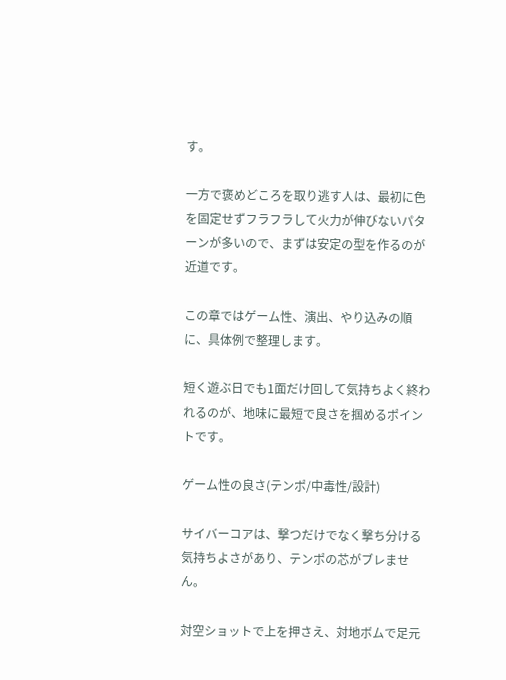す。

一方で褒めどころを取り逃す人は、最初に色を固定せずフラフラして火力が伸びないパターンが多いので、まずは安定の型を作るのが近道です。

この章ではゲーム性、演出、やり込みの順に、具体例で整理します。

短く遊ぶ日でも1面だけ回して気持ちよく終われるのが、地味に最短で良さを掴めるポイントです。

ゲーム性の良さ(テンポ/中毒性/設計)

サイバーコアは、撃つだけでなく撃ち分ける気持ちよさがあり、テンポの芯がブレません。

対空ショットで上を押さえ、対地ボムで足元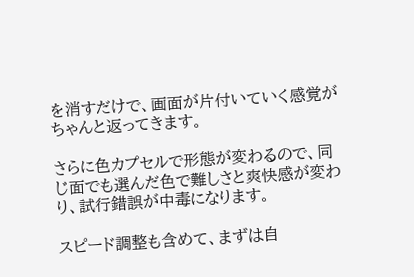を消すだけで、画面が片付いていく感覚がちゃんと返ってきます。

さらに色カプセルで形態が変わるので、同じ面でも選んだ色で難しさと爽快感が変わり、試行錯誤が中毒になります。

スピード調整も含めて、まずは自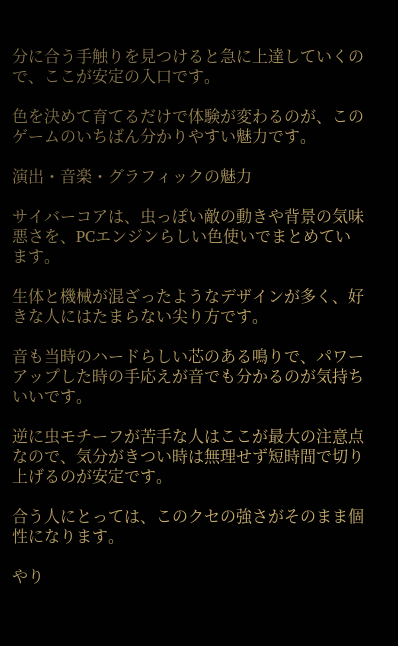分に合う手触りを見つけると急に上達していくので、ここが安定の入口です。

色を決めて育てるだけで体験が変わるのが、このゲームのいちばん分かりやすい魅力です。

演出・音楽・グラフィックの魅力

サイバーコアは、虫っぽい敵の動きや背景の気味悪さを、PCエンジンらしい色使いでまとめています。

生体と機械が混ざったようなデザインが多く、好きな人にはたまらない尖り方です。

音も当時のハードらしい芯のある鳴りで、パワーアップした時の手応えが音でも分かるのが気持ちいいです。

逆に虫モチーフが苦手な人はここが最大の注意点なので、気分がきつい時は無理せず短時間で切り上げるのが安定です。

合う人にとっては、このクセの強さがそのまま個性になります。

やり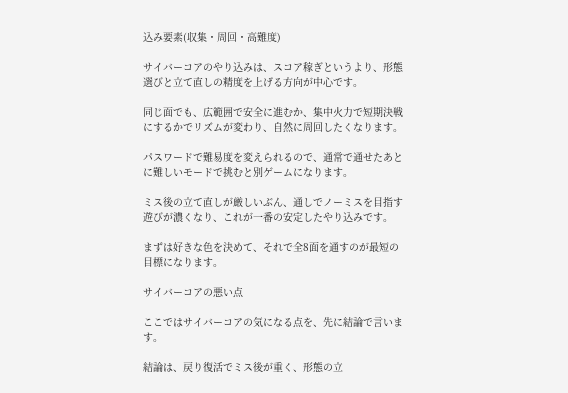込み要素(収集・周回・高難度)

サイバーコアのやり込みは、スコア稼ぎというより、形態選びと立て直しの精度を上げる方向が中心です。

同じ面でも、広範囲で安全に進むか、集中火力で短期決戦にするかでリズムが変わり、自然に周回したくなります。

パスワードで難易度を変えられるので、通常で通せたあとに難しいモードで挑むと別ゲームになります。

ミス後の立て直しが厳しいぶん、通しでノーミスを目指す遊びが濃くなり、これが一番の安定したやり込みです。

まずは好きな色を決めて、それで全8面を通すのが最短の目標になります。

サイバーコアの悪い点

ここではサイバーコアの気になる点を、先に結論で言います。

結論は、戻り復活でミス後が重く、形態の立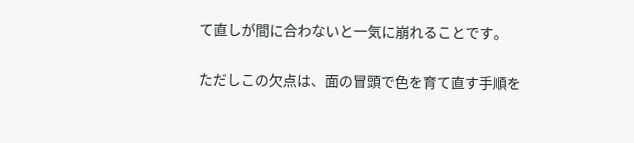て直しが間に合わないと一気に崩れることです。

ただしこの欠点は、面の冒頭で色を育て直す手順を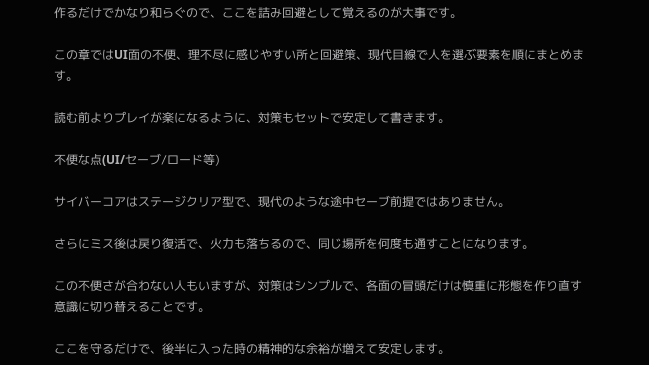作るだけでかなり和らぐので、ここを詰み回避として覚えるのが大事です。

この章ではUI面の不便、理不尽に感じやすい所と回避策、現代目線で人を選ぶ要素を順にまとめます。

読む前よりプレイが楽になるように、対策もセットで安定して書きます。

不便な点(UI/セーブ/ロード等)

サイバーコアはステージクリア型で、現代のような途中セーブ前提ではありません。

さらにミス後は戻り復活で、火力も落ちるので、同じ場所を何度も通すことになります。

この不便さが合わない人もいますが、対策はシンプルで、各面の冒頭だけは慎重に形態を作り直す意識に切り替えることです。

ここを守るだけで、後半に入った時の精神的な余裕が増えて安定します。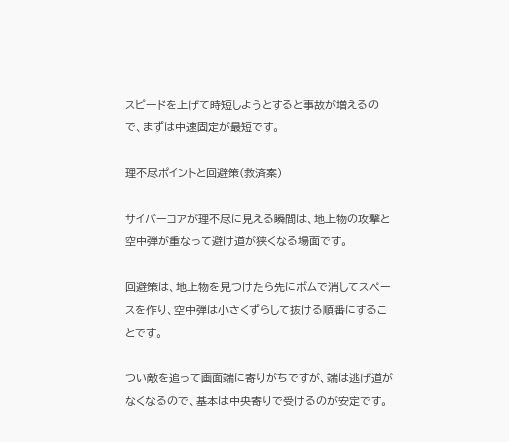スピードを上げて時短しようとすると事故が増えるので、まずは中速固定が最短です。

理不尽ポイントと回避策(救済案)

サイバーコアが理不尽に見える瞬間は、地上物の攻撃と空中弾が重なって避け道が狭くなる場面です。

回避策は、地上物を見つけたら先にボムで消してスペースを作り、空中弾は小さくずらして抜ける順番にすることです。

つい敵を追って画面端に寄りがちですが、端は逃げ道がなくなるので、基本は中央寄りで受けるのが安定です。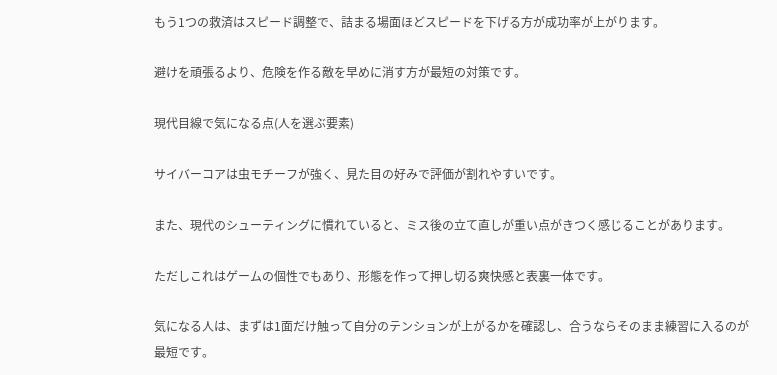もう1つの救済はスピード調整で、詰まる場面ほどスピードを下げる方が成功率が上がります。

避けを頑張るより、危険を作る敵を早めに消す方が最短の対策です。

現代目線で気になる点(人を選ぶ要素)

サイバーコアは虫モチーフが強く、見た目の好みで評価が割れやすいです。

また、現代のシューティングに慣れていると、ミス後の立て直しが重い点がきつく感じることがあります。

ただしこれはゲームの個性でもあり、形態を作って押し切る爽快感と表裏一体です。

気になる人は、まずは1面だけ触って自分のテンションが上がるかを確認し、合うならそのまま練習に入るのが最短です。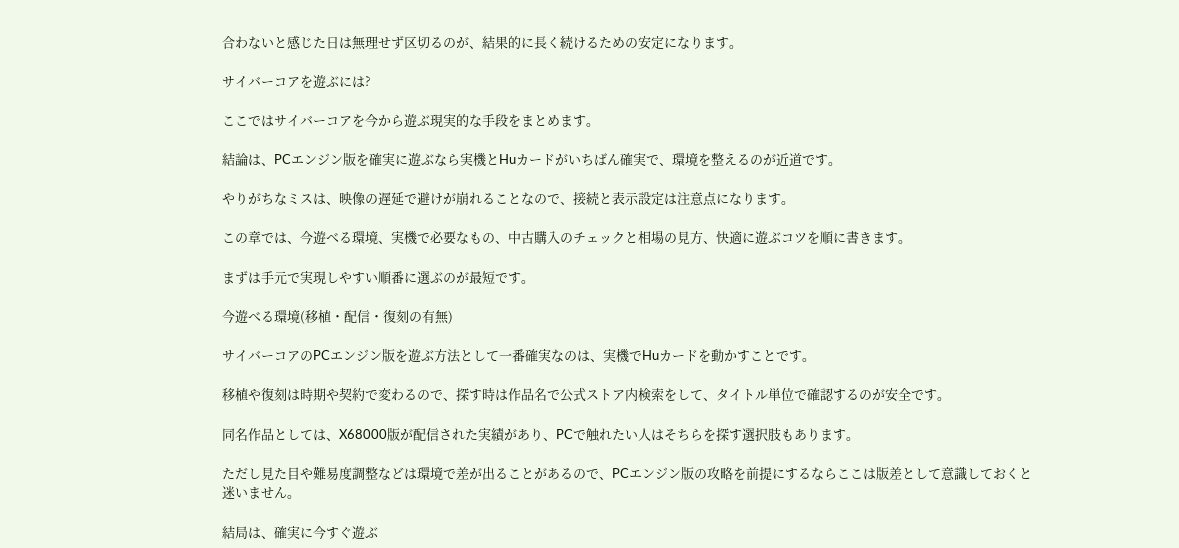合わないと感じた日は無理せず区切るのが、結果的に長く続けるための安定になります。

サイバーコアを遊ぶには?

ここではサイバーコアを今から遊ぶ現実的な手段をまとめます。

結論は、PCエンジン版を確実に遊ぶなら実機とHuカードがいちばん確実で、環境を整えるのが近道です。

やりがちなミスは、映像の遅延で避けが崩れることなので、接続と表示設定は注意点になります。

この章では、今遊べる環境、実機で必要なもの、中古購入のチェックと相場の見方、快適に遊ぶコツを順に書きます。

まずは手元で実現しやすい順番に選ぶのが最短です。

今遊べる環境(移植・配信・復刻の有無)

サイバーコアのPCエンジン版を遊ぶ方法として一番確実なのは、実機でHuカードを動かすことです。

移植や復刻は時期や契約で変わるので、探す時は作品名で公式ストア内検索をして、タイトル単位で確認するのが安全です。

同名作品としては、X68000版が配信された実績があり、PCで触れたい人はそちらを探す選択肢もあります。

ただし見た目や難易度調整などは環境で差が出ることがあるので、PCエンジン版の攻略を前提にするならここは版差として意識しておくと迷いません。

結局は、確実に今すぐ遊ぶ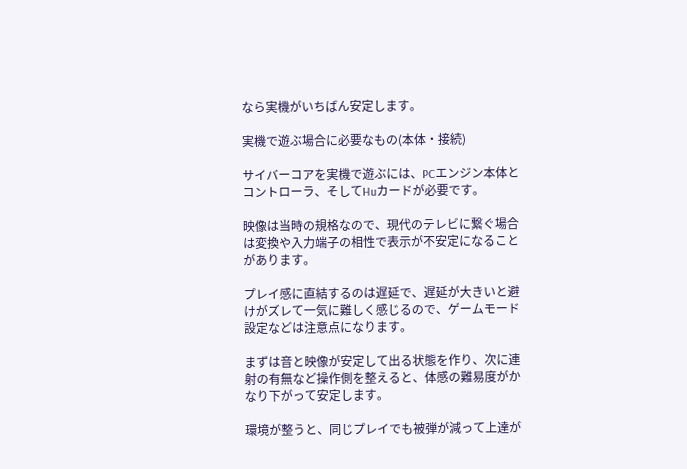なら実機がいちばん安定します。

実機で遊ぶ場合に必要なもの(本体・接続)

サイバーコアを実機で遊ぶには、PCエンジン本体とコントローラ、そしてHuカードが必要です。

映像は当時の規格なので、現代のテレビに繋ぐ場合は変換や入力端子の相性で表示が不安定になることがあります。

プレイ感に直結するのは遅延で、遅延が大きいと避けがズレて一気に難しく感じるので、ゲームモード設定などは注意点になります。

まずは音と映像が安定して出る状態を作り、次に連射の有無など操作側を整えると、体感の難易度がかなり下がって安定します。

環境が整うと、同じプレイでも被弾が減って上達が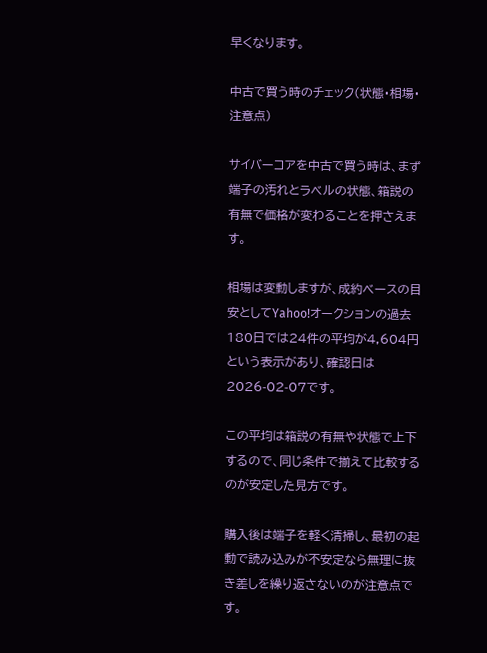早くなります。

中古で買う時のチェック(状態・相場・注意点)

サイバーコアを中古で買う時は、まず端子の汚れとラベルの状態、箱説の有無で価格が変わることを押さえます。

相場は変動しますが、成約ベースの目安としてYahoo!オークションの過去180日では24件の平均が4,604円という表示があり、確認日は2026-02-07です。

この平均は箱説の有無や状態で上下するので、同じ条件で揃えて比較するのが安定した見方です。

購入後は端子を軽く清掃し、最初の起動で読み込みが不安定なら無理に抜き差しを繰り返さないのが注意点です。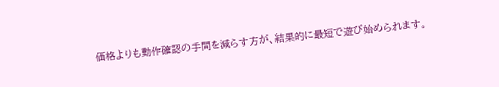価格よりも動作確認の手間を減らす方が、結果的に最短で遊び始められます。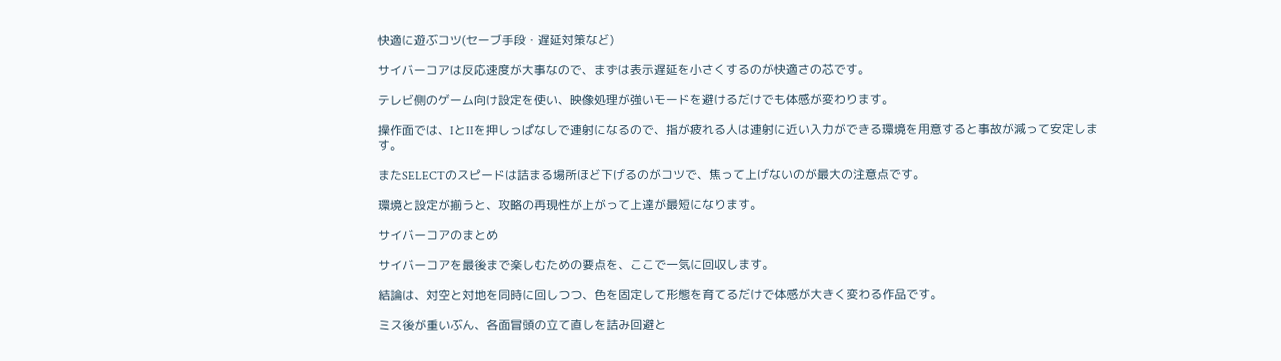快適に遊ぶコツ(セーブ手段・遅延対策など)

サイバーコアは反応速度が大事なので、まずは表示遅延を小さくするのが快適さの芯です。

テレビ側のゲーム向け設定を使い、映像処理が強いモードを避けるだけでも体感が変わります。

操作面では、IとIIを押しっぱなしで連射になるので、指が疲れる人は連射に近い入力ができる環境を用意すると事故が減って安定します。

またSELECTのスピードは詰まる場所ほど下げるのがコツで、焦って上げないのが最大の注意点です。

環境と設定が揃うと、攻略の再現性が上がって上達が最短になります。

サイバーコアのまとめ

サイバーコアを最後まで楽しむための要点を、ここで一気に回収します。

結論は、対空と対地を同時に回しつつ、色を固定して形態を育てるだけで体感が大きく変わる作品です。

ミス後が重いぶん、各面冒頭の立て直しを詰み回避と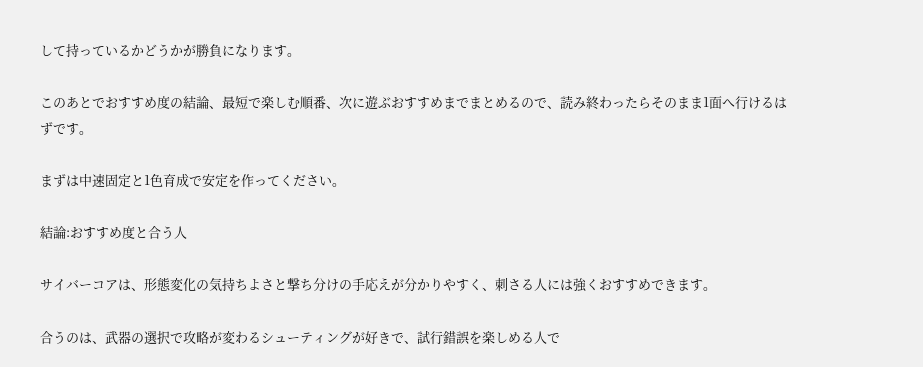して持っているかどうかが勝負になります。

このあとでおすすめ度の結論、最短で楽しむ順番、次に遊ぶおすすめまでまとめるので、読み終わったらそのまま1面へ行けるはずです。

まずは中速固定と1色育成で安定を作ってください。

結論:おすすめ度と合う人

サイバーコアは、形態変化の気持ちよさと撃ち分けの手応えが分かりやすく、刺さる人には強くおすすめできます。

合うのは、武器の選択で攻略が変わるシューティングが好きで、試行錯誤を楽しめる人で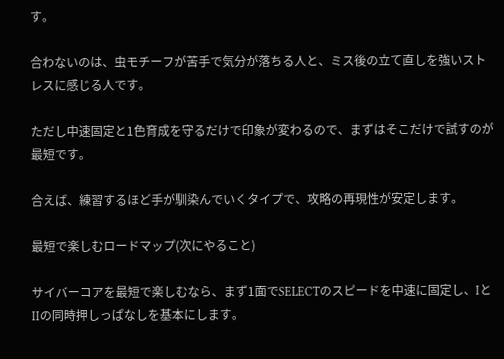す。

合わないのは、虫モチーフが苦手で気分が落ちる人と、ミス後の立て直しを強いストレスに感じる人です。

ただし中速固定と1色育成を守るだけで印象が変わるので、まずはそこだけで試すのが最短です。

合えば、練習するほど手が馴染んでいくタイプで、攻略の再現性が安定します。

最短で楽しむロードマップ(次にやること)

サイバーコアを最短で楽しむなら、まず1面でSELECTのスピードを中速に固定し、IとIIの同時押しっぱなしを基本にします。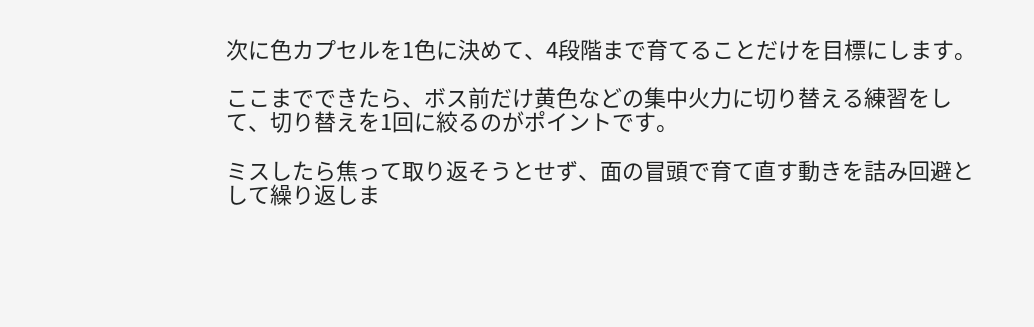次に色カプセルを1色に決めて、4段階まで育てることだけを目標にします。

ここまでできたら、ボス前だけ黄色などの集中火力に切り替える練習をして、切り替えを1回に絞るのがポイントです。

ミスしたら焦って取り返そうとせず、面の冒頭で育て直す動きを詰み回避として繰り返しま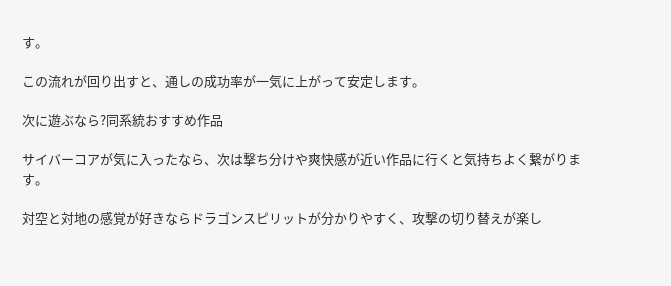す。

この流れが回り出すと、通しの成功率が一気に上がって安定します。

次に遊ぶなら?同系統おすすめ作品

サイバーコアが気に入ったなら、次は撃ち分けや爽快感が近い作品に行くと気持ちよく繋がります。

対空と対地の感覚が好きならドラゴンスピリットが分かりやすく、攻撃の切り替えが楽し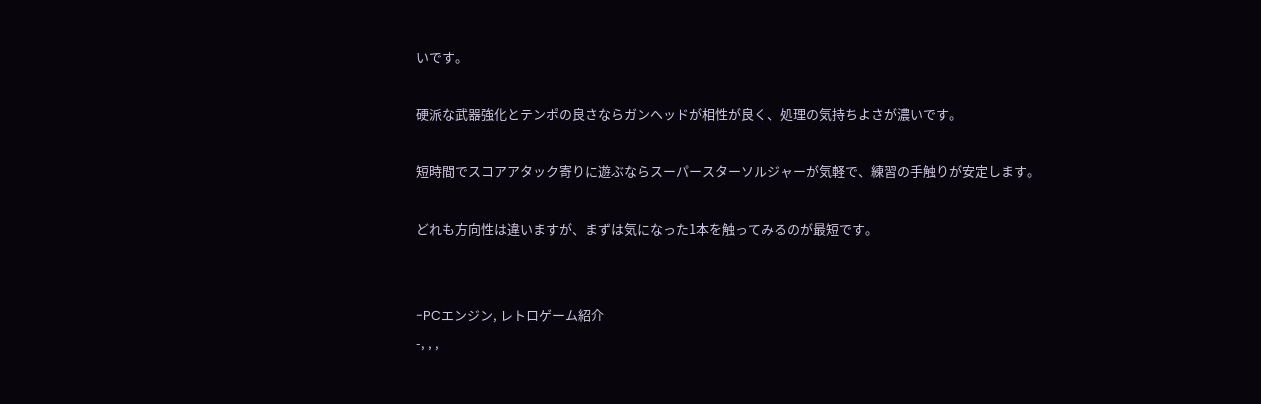いです。

硬派な武器強化とテンポの良さならガンヘッドが相性が良く、処理の気持ちよさが濃いです。

短時間でスコアアタック寄りに遊ぶならスーパースターソルジャーが気軽で、練習の手触りが安定します。

どれも方向性は違いますが、まずは気になった1本を触ってみるのが最短です。


-PCエンジン, レトロゲーム紹介
-, , ,